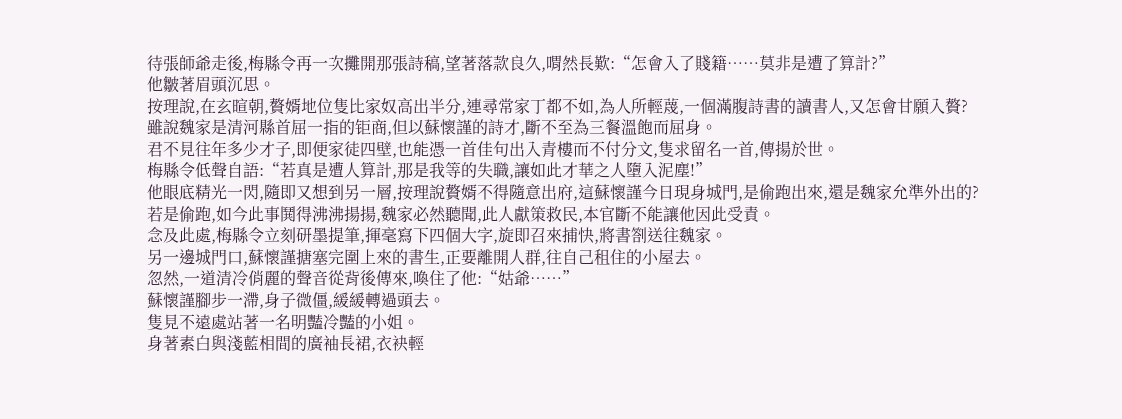待張師爺走後,梅縣令再一次攤開那張詩稿,望著落款良久,喟然長歎:“怎會入了賤籍……莫非是遭了算計?”
他皺著眉頭沉思。
按理說,在玄暄朝,贅婿地位隻比家奴高出半分,連尋常家丁都不如,為人所輕蔑,一個滿腹詩書的讀書人,又怎會甘願入贅?
雖說魏家是清河縣首屈一指的钜商,但以蘇懷謹的詩才,斷不至為三餐溫飽而屈身。
君不見往年多少才子,即便家徒四壁,也能憑一首佳句出入青樓而不付分文,隻求留名一首,傳揚於世。
梅縣令低聲自語:“若真是遭人算計,那是我等的失職,讓如此才華之人墮入泥塵!”
他眼底精光一閃,隨即又想到另一層,按理說贅婿不得隨意出府,這蘇懷謹今日現身城門,是偷跑出來,還是魏家允準外出的?
若是偷跑,如今此事鬨得沸沸揚揚,魏家必然聽聞,此人獻策救民,本官斷不能讓他因此受責。
念及此處,梅縣令立刻研墨提筆,揮毫寫下四個大字,旋即召來捕快,將書劄送往魏家。
另一邊城門口,蘇懷謹搪塞完圍上來的書生,正要離開人群,往自己租住的小屋去。
忽然,一道清冷俏麗的聲音從背後傳來,喚住了他:“姑爺……”
蘇懷謹腳步一滯,身子微僵,緩緩轉過頭去。
隻見不遠處站著一名明豔冷豔的小姐。
身著素白與淺藍相間的廣袖長裙,衣袂輕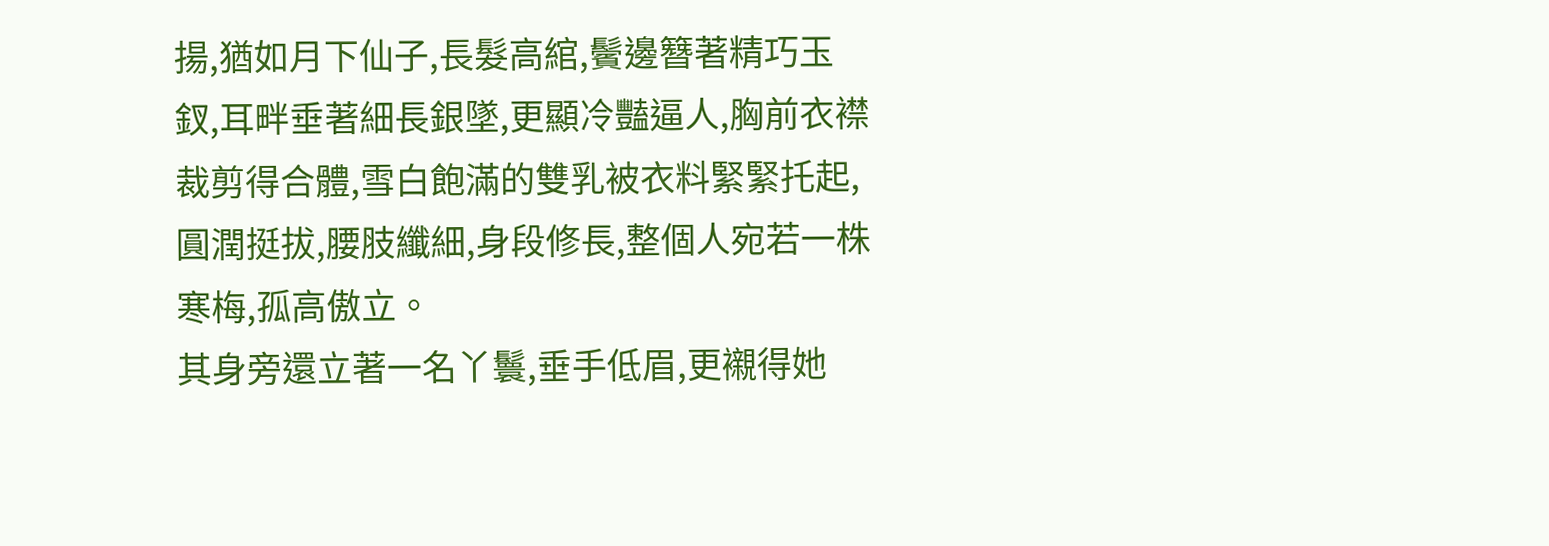揚,猶如月下仙子,長髮高綰,鬢邊簪著精巧玉釵,耳畔垂著細長銀墜,更顯冷豔逼人,胸前衣襟裁剪得合體,雪白飽滿的雙乳被衣料緊緊托起,圓潤挺拔,腰肢纖細,身段修長,整個人宛若一株寒梅,孤高傲立。
其身旁還立著一名丫鬟,垂手低眉,更襯得她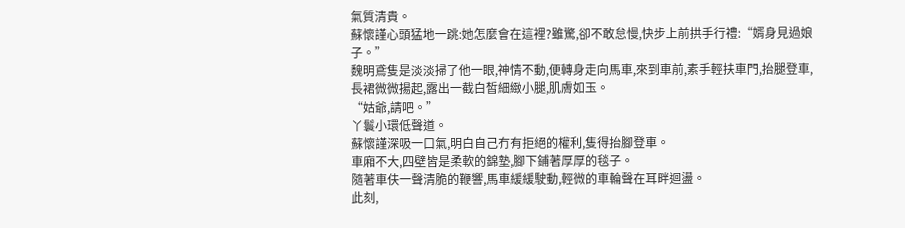氣質清貴。
蘇懷謹心頭猛地一跳:她怎麼會在這裡?雖驚,卻不敢怠慢,快步上前拱手行禮:“婿身見過娘子。”
魏明鳶隻是淡淡掃了他一眼,神情不動,便轉身走向馬車,來到車前,素手輕扶車門,抬腿登車,長裙微微揚起,露出一截白皙細緻小腿,肌膚如玉。
“姑爺,請吧。”
丫鬟小環低聲道。
蘇懷謹深吸一口氣,明白自己冇有拒絕的權利,隻得抬腳登車。
車廂不大,四壁皆是柔軟的錦墊,腳下鋪著厚厚的毯子。
隨著車伕一聲清脆的鞭響,馬車緩緩駛動,輕微的車輪聲在耳畔迴盪。
此刻,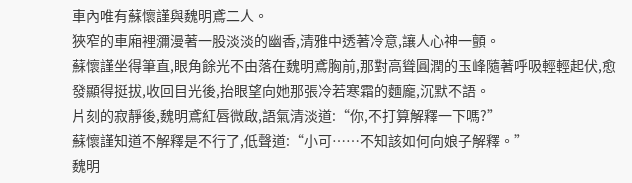車內唯有蘇懷謹與魏明鳶二人。
狹窄的車廂裡瀰漫著一股淡淡的幽香,清雅中透著冷意,讓人心神一顫。
蘇懷謹坐得筆直,眼角餘光不由落在魏明鳶胸前,那對高聳圓潤的玉峰隨著呼吸輕輕起伏,愈發顯得挺拔,收回目光後,抬眼望向她那張冷若寒霜的麵龐,沉默不語。
片刻的寂靜後,魏明鳶紅唇微啟,語氣清淡道:“你,不打算解釋一下嗎?”
蘇懷謹知道不解釋是不行了,低聲道:“小可……不知該如何向娘子解釋。”
魏明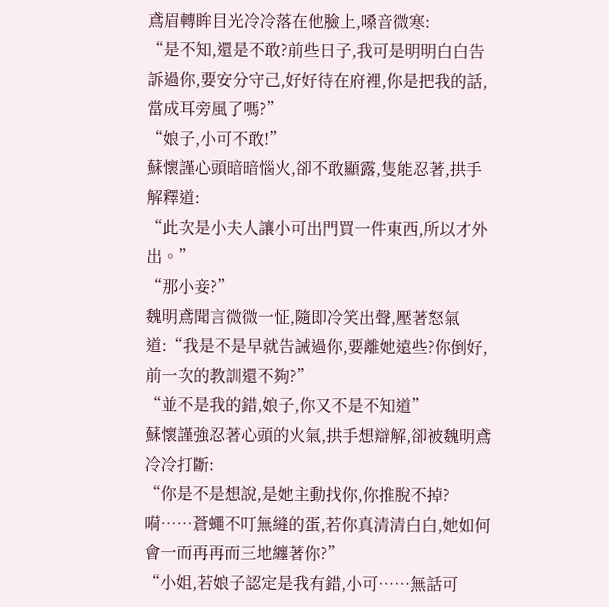鳶眉轉眸目光冷冷落在他臉上,嗓音微寒:
“是不知,還是不敢?前些日子,我可是明明白白告訴過你,要安分守己,好好待在府裡,你是把我的話,當成耳旁風了嗎?”
“娘子,小可不敢!”
蘇懷謹心頭暗暗惱火,卻不敢顯露,隻能忍著,拱手解釋道:
“此次是小夫人讓小可出門買一件東西,所以才外出。”
“那小妾?”
魏明鳶聞言微微一怔,隨即冷笑出聲,壓著怒氣道:“我是不是早就告誡過你,要離她遠些?你倒好,前一次的教訓還不夠?”
“並不是我的錯,娘子,你又不是不知道”
蘇懷謹強忍著心頭的火氣,拱手想辯解,卻被魏明鳶冷冷打斷:
“你是不是想說,是她主動找你,你推脫不掉?嗬……蒼蠅不叮無縫的蛋,若你真清清白白,她如何會一而再再而三地纏著你?”
“小姐,若娘子認定是我有錯,小可……無話可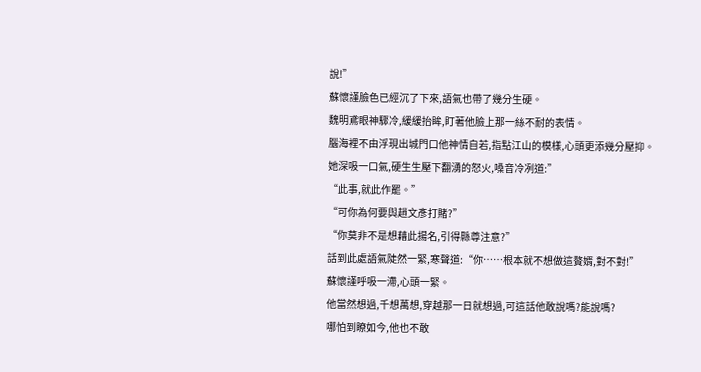說!”
蘇懷謹臉色已經沉了下來,語氣也帶了幾分生硬。
魏明鳶眼神驟冷,緩緩抬眸,盯著他臉上那一絲不耐的表情。
腦海裡不由浮現出城門口他神情自若,指點江山的模樣,心頭更添幾分壓抑。
她深吸一口氣,硬生生壓下翻湧的怒火,嗓音冷冽道:”
“此事,就此作罷。”
“可你為何要與趙文彥打賭?”
“你莫非不是想藉此揚名,引得縣尊注意?”
話到此處語氣陡然一緊,寒聲道:“你……根本就不想做這贅婿,對不對!”
蘇懷謹呼吸一滯,心頭一緊。
他當然想過,千想萬想,穿越那一日就想過,可這話他敢說嗎?能說嗎?
哪怕到瞭如今,他也不敢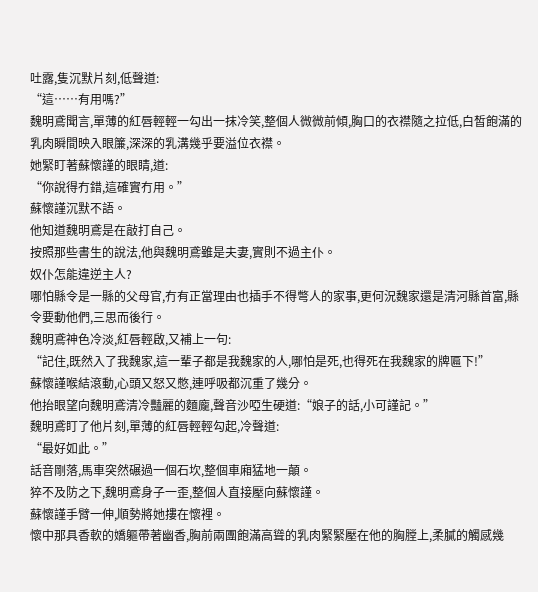吐露,隻沉默片刻,低聲道:
“這……有用嗎?”
魏明鳶聞言,單薄的紅唇輕輕一勾出一抹冷笑,整個人微微前傾,胸口的衣襟隨之拉低,白皙飽滿的乳肉瞬間映入眼簾,深深的乳溝幾乎要溢位衣襟。
她緊盯著蘇懷謹的眼睛,道:
“你說得冇錯,這確實冇用。”
蘇懷謹沉默不語。
他知道魏明鳶是在敲打自己。
按照那些書生的說法,他與魏明鳶雖是夫妻,實則不過主仆。
奴仆怎能違逆主人?
哪怕縣令是一縣的父母官,冇有正當理由也插手不得彆人的家事,更何況魏家還是清河縣首富,縣令要動他們,三思而後行。
魏明鳶神色冷淡,紅唇輕啟,又補上一句:
“記住,既然入了我魏家,這一輩子都是我魏家的人,哪怕是死,也得死在我魏家的牌匾下!”
蘇懷謹喉結滾動,心頭又怒又憋,連呼吸都沉重了幾分。
他抬眼望向魏明鳶清冷豔麗的麵龐,聲音沙啞生硬道:“娘子的話,小可謹記。”
魏明鳶盯了他片刻,單薄的紅唇輕輕勾起,冷聲道:
“最好如此。”
話音剛落,馬車突然碾過一個石坎,整個車廂猛地一顛。
猝不及防之下,魏明鳶身子一歪,整個人直接壓向蘇懷謹。
蘇懷謹手臂一伸,順勢將她摟在懷裡。
懷中那具香軟的嬌軀帶著幽香,胸前兩團飽滿高聳的乳肉緊緊壓在他的胸膛上,柔膩的觸感幾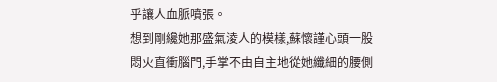乎讓人血脈噴張。
想到剛纔她那盛氣淩人的模樣,蘇懷謹心頭一股悶火直衝腦門,手掌不由自主地從她纖細的腰側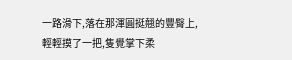一路滑下,落在那渾圓挺翹的豐臀上,輕輕摸了一把,隻覺掌下柔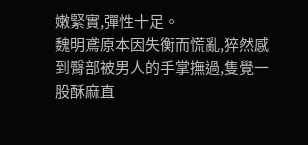嫩緊實,彈性十足。
魏明鳶原本因失衡而慌亂,猝然感到臀部被男人的手掌撫過,隻覺一股酥麻直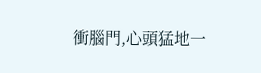衝腦門,心頭猛地一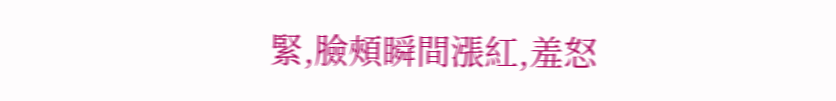緊,臉頰瞬間漲紅,羞怒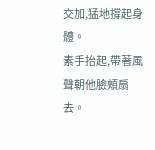交加,猛地撐起身體。
素手抬起,帶著風聲朝他臉頰扇去。